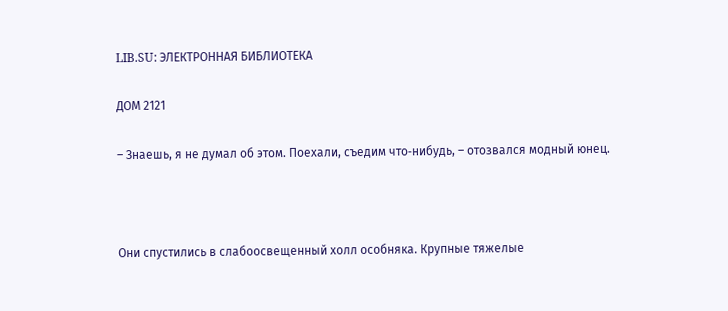LIB.SU: ЭЛЕКТРОННАЯ БИБЛИОТЕКА

ДОМ 2121

– Знаешь, я не думал об этом. Поехали, съедим что‑нибудь, – отозвался модный юнец.



Они спустились в слабоосвещенный холл особняка. Крупные тяжелые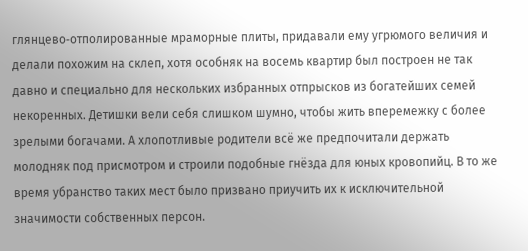глянцево‑отполированные мраморные плиты, придавали ему угрюмого величия и делали похожим на склеп, хотя особняк на восемь квартир был построен не так давно и специально для нескольких избранных отпрысков из богатейших семей некоренных. Детишки вели себя слишком шумно, чтобы жить вперемежку с более зрелыми богачами. А хлопотливые родители всё же предпочитали держать молодняк под присмотром и строили подобные гнёзда для юных кровопийц. В то же время убранство таких мест было призвано приучить их к исключительной значимости собственных персон.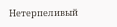Нетерпеливый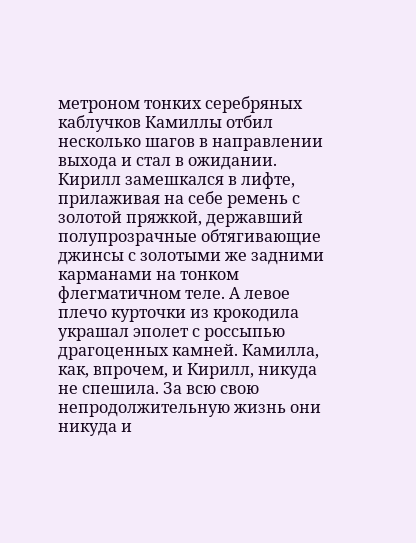метроном тонких серебряных каблучков Камиллы отбил несколько шагов в направлении выхода и стал в ожидании. Кирилл замешкался в лифте, прилаживая на себе ремень с золотой пряжкой, державший полупрозрачные обтягивающие джинсы с золотыми же задними карманами на тонком флегматичном теле. А левое плечо курточки из крокодила украшал эполет с россыпью драгоценных камней. Камилла, как, впрочем, и Кирилл, никуда не спешила. За всю свою непродолжительную жизнь они никуда и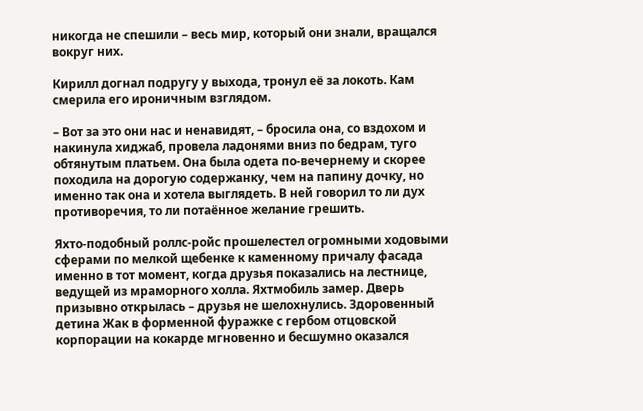никогда не спешили – весь мир, который они знали, вращался вокруг них.

Кирилл догнал подругу у выхода, тронул её за локоть. Кам смерила его ироничным взглядом.

– Вот за это они нас и ненавидят, – бросила она, со вздохом и накинула хиджаб, провела ладонями вниз по бедрам, туго обтянутым платьем. Она была одета по‑вечернему и скорее походила на дорогую содержанку, чем на папину дочку, но именно так она и хотела выглядеть. В ней говорил то ли дух противоречия, то ли потаённое желание грешить.

Яхто‑подобный роллс‑ройс прошелестел огромными ходовыми сферами по мелкой щебенке к каменному причалу фасада именно в тот момент, когда друзья показались на лестнице, ведущей из мраморного холла. Яхтмобиль замер. Дверь призывно открылась – друзья не шелохнулись. Здоровенный детина Жак в форменной фуражке с гербом отцовской корпорации на кокарде мгновенно и бесшумно оказался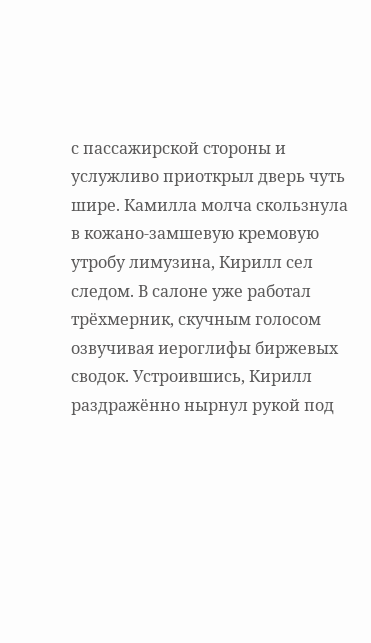с пассажирской стороны и услужливо приоткрыл дверь чуть шире. Камилла молча скользнула в кожано‑замшевую кремовую утробу лимузина, Кирилл сел следом. В салоне уже работал трёхмерник, скучным голосом озвучивая иероглифы биржевых сводок. Устроившись, Кирилл раздражённо нырнул рукой под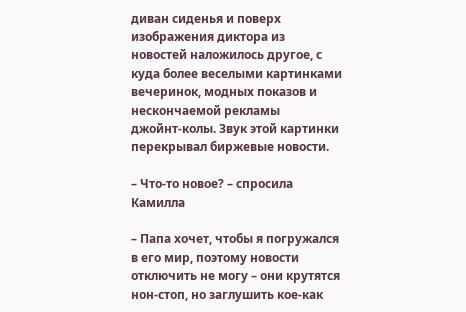диван сиденья и поверх изображения диктора из новостей наложилось другое, с куда более веселыми картинками вечеринок, модных показов и нескончаемой рекламы джойнт‑колы. Звук этой картинки перекрывал биржевые новости.

– Что‑то новое? – спросила Камилла

– Папа хочет, чтобы я погружался в его мир, поэтому новости отключить не могу – они крутятся нон‑стоп, но заглушить кое‑как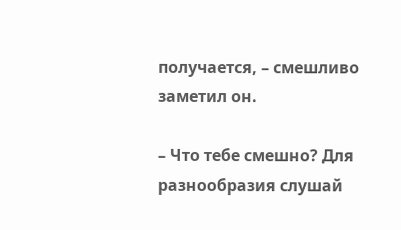получается, – смешливо заметил он.

– Что тебе смешно? Для разнообразия слушай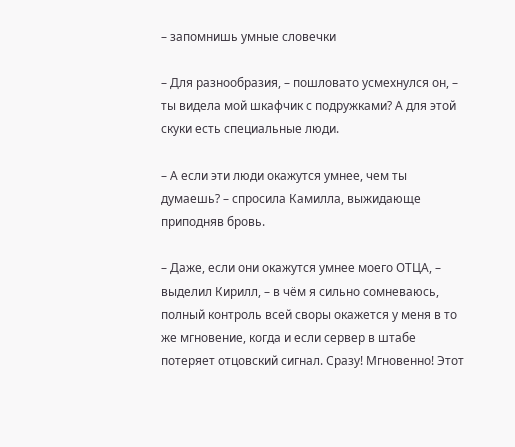– запомнишь умные словечки

– Для разнообразия, – пошловато усмехнулся он, – ты видела мой шкафчик с подружками? А для этой скуки есть специальные люди.

– А если эти люди окажутся умнее, чем ты думаешь? – спросила Камилла, выжидающе приподняв бровь.

– Даже, если они окажутся умнее моего ОТЦА, – выделил Кирилл, – в чём я сильно сомневаюсь, полный контроль всей своры окажется у меня в то же мгновение, когда и если сервер в штабе потеряет отцовский сигнал. Сразу! Мгновенно! Этот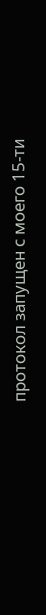протокол запущен с моего 15‑ти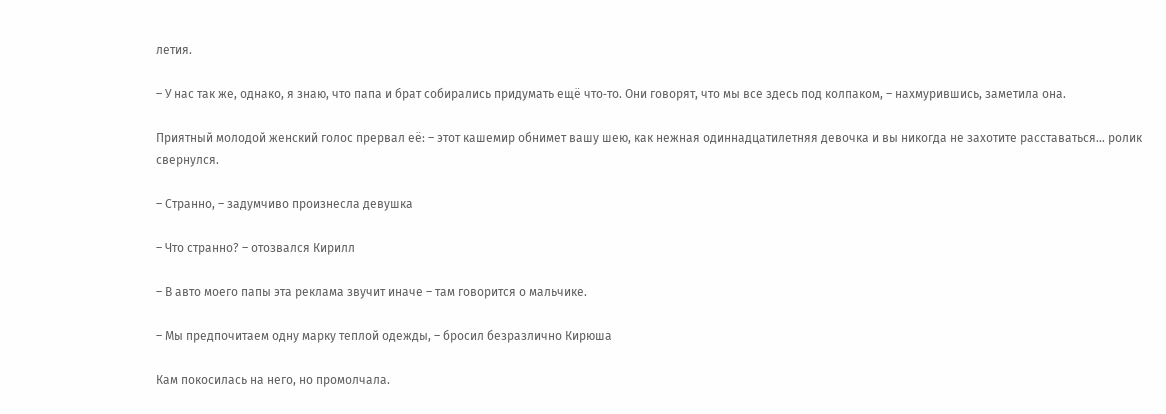летия.

– У нас так же, однако, я знаю, что папа и брат собирались придумать ещё что‑то. Они говорят, что мы все здесь под колпаком, – нахмурившись, заметила она.

Приятный молодой женский голос прервал её: – этот кашемир обнимет вашу шею, как нежная одиннадцатилетняя девочка и вы никогда не захотите расставаться… ролик свернулся.

– Странно, – задумчиво произнесла девушка

– Что странно? – отозвался Кирилл

– В авто моего папы эта реклама звучит иначе – там говорится о мальчике.

– Мы предпочитаем одну марку теплой одежды, – бросил безразлично Кирюша

Кам покосилась на него, но промолчала.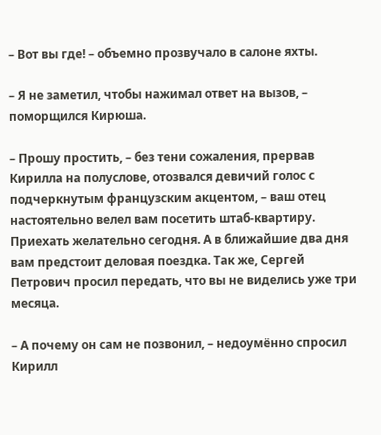– Вот вы где! – объемно прозвучало в салоне яхты.

– Я не заметил, чтобы нажимал ответ на вызов, – поморщился Кирюша.

– Прошу простить, – без тени сожаления, прервав Кирилла на полуслове, отозвался девичий голос с подчеркнутым французским акцентом, – ваш отец настоятельно велел вам посетить штаб‑квартиру. Приехать желательно сегодня. А в ближайшие два дня вам предстоит деловая поездка. Так же, Сергей Петрович просил передать, что вы не виделись уже три месяца.

– А почему он сам не позвонил, – недоумённо спросил Кирилл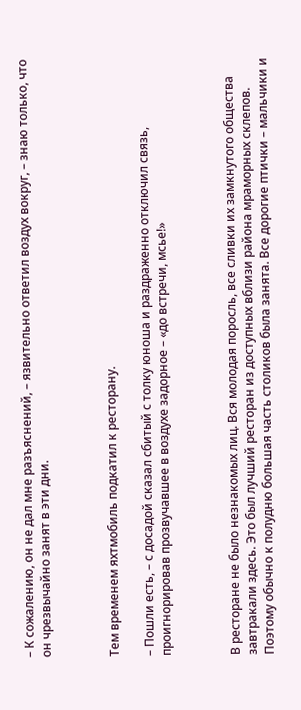– К сожалению, он не дал мне разъяснений, – язвительно ответил воздух вокруг, – знаю только, что он чрезвычайно занят в эти дни.



Тем временем яхтмобиль подкатил к ресторану.

– Пошли есть, – с досадой сказал сбитый с толку юноша и раздраженно отключил связь, проигнорировав прозвучавшее в воздухе задорное – «до встречи, мсье!»



В ресторане не было незнакомых лиц. Вся молодая поросль, все сливки их замкнутого общества завтракали здесь. Это был лучший ресторан из доступных вблизи района мраморных склепов. Поэтому обычно к полудню большая часть столиков была занята. Все дорогие птички – мальчики и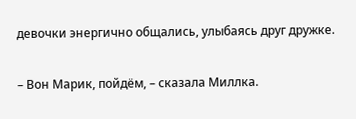девочки энергично общались, улыбаясь друг дружке.

– Вон Марик, пойдём, – сказала Миллка.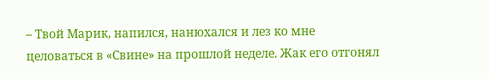– Твой Марик, напился, нанюхался и лез ко мне целоваться в «Свине» на прошлой неделе. Жак его отгонял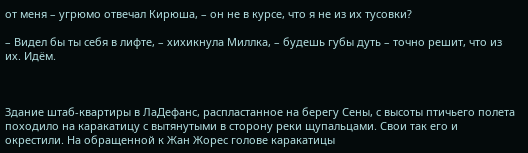от меня – угрюмо отвечал Кирюша, – он не в курсе, что я не из их тусовки?

– Видел бы ты себя в лифте, – хихикнула Миллка, – будешь губы дуть – точно решит, что из их. Идём.



Здание штаб‑квартиры в ЛаДефанс, распластанное на берегу Сены, с высоты птичьего полета походило на каракатицу с вытянутыми в сторону реки щупальцами. Свои так его и окрестили. На обращенной к Жан Жорес голове каракатицы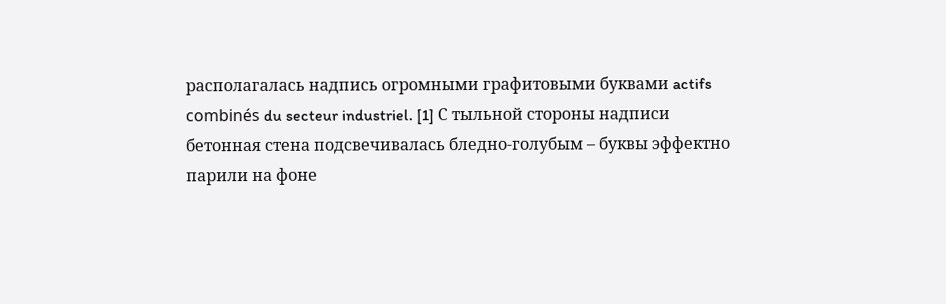располагалась надпись огромными графитовыми буквами actifs combinés du secteur industriel. [1] С тыльной стороны надписи бетонная стена подсвечивалась бледно‑голубым – буквы эффектно парили на фоне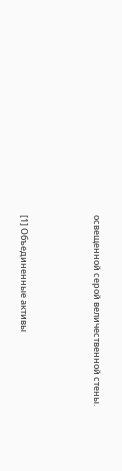освещенной серой величественной стены.




[1] Объединенные активы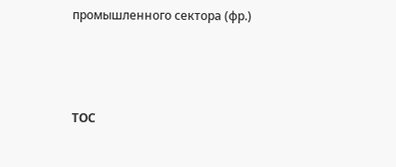промышленного сектора (фр.)



TOC